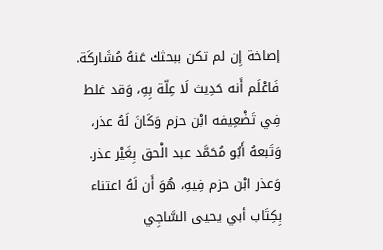إصاخة إِن لم تكن ببحثك عَنهُ مُشَاركَة.
فَاعْلَم أَنه حَدِيث لَا عِلّة بِهِ، وَقد غلط فِي تَضْعِيفه ابْن حزم وَكَانَ لَهُ عذر، وَتَبعهُ أَبُو مُحَمَّد عبد الْحق بِغَيْر عذر.
وَعذر ابْن حزم فِيهِ، هُوَ أَن لَهُ اعتناء بِكِتَاب أبي يحيى السَّاجِي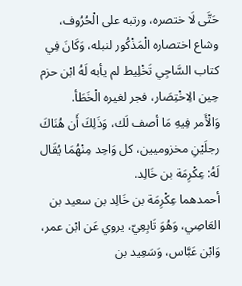حَتَّى لَا ختصره، ورتبه على الْحُرُوف، وشاع اختصاره الْمَذْكُور لنبله، وَكَانَ فِي كتاب السَّاجِي تَخْلِيط لم يأبه لَهُ ابْن حزم حِين الِاخْتِصَار، فجر لغيره الْخَطَأ.
وَالْأَمر فِيهِ مَا أصف لَك، وَذَلِكَ أَن هُنَاكَ رجلَيْنِ مخزوميين، كل وَاحِد مِنْهُمَا يُقَال لَهُ: عِكْرِمَة بن خَالِد.
أحمدهما عِكْرِمَة بن خَالِد بن سعيد بن العَاصِي، وَهُوَ تَابِعِيّ، يروي عَن ابْن عمر، وَابْن عَبَّاس، وَسَعِيد بن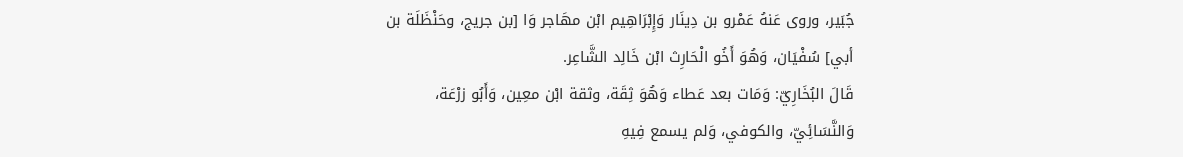جُبَير، وروى عَنهُ عَمْرو بن دِينَار وَإِبْرَاهِيم ابْن مهَاجر وَا [بن جريج، وحَنْظَلَة بن أبي] سُفْيَان، وَهُوَ أَخُو الْحَارِث ابْن خَالِد الشَّاعِر.
قَالَ البُخَارِيّ: وَمَات بعد عَطاء وَهُوَ ثِقَة، وثقة ابْن معِين، وَأَبُو زرْعَة، وَالنَّسَائِيّ، والكوفي، وَلم يسمع فِيهِ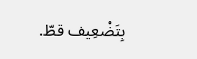بِتَضْعِيف قطّ.